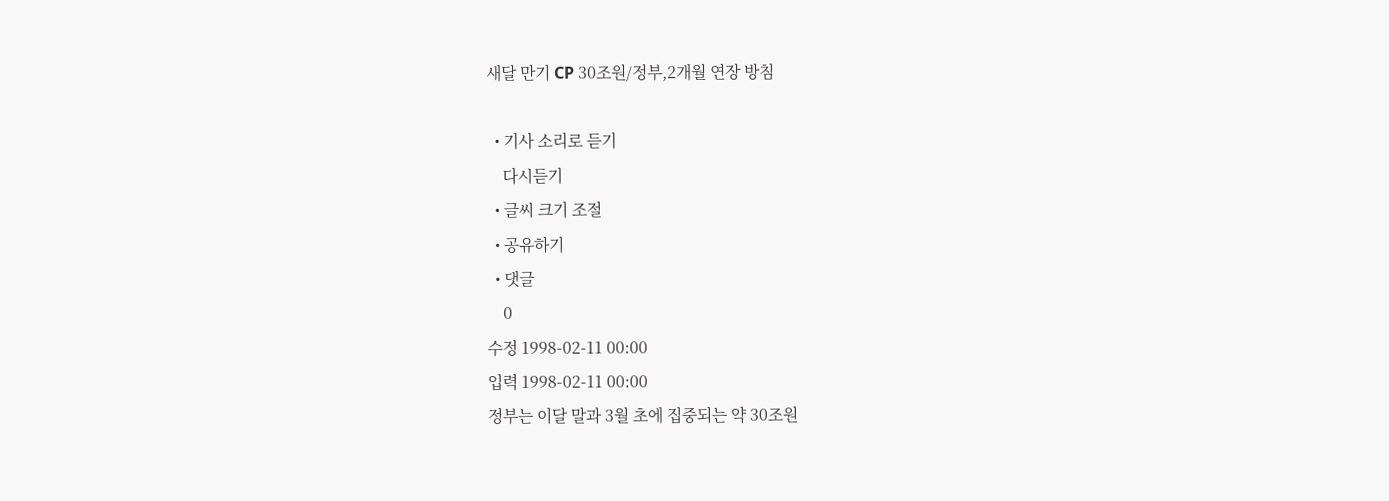새달 만기 CP 30조원/정부,2개월 연장 방침

  • 기사 소리로 듣기
    다시듣기
  • 글씨 크기 조절
  • 공유하기
  • 댓글
    0
수정 1998-02-11 00:00
입력 1998-02-11 00:00
정부는 이달 말과 3월 초에 집중되는 약 30조원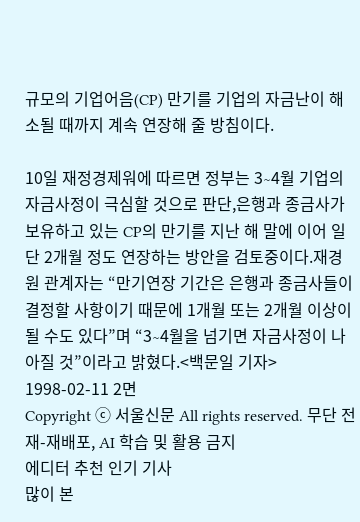규모의 기업어음(CP) 만기를 기업의 자금난이 해소될 때까지 계속 연장해 줄 방침이다.

10일 재정경제워에 따르면 정부는 3∼4월 기업의 자금사정이 극심할 것으로 판단,은행과 종금사가 보유하고 있는 CP의 만기를 지난 해 말에 이어 일단 2개월 정도 연장하는 방안을 검토중이다.재경원 관계자는 “만기연장 기간은 은행과 종금사들이 결정할 사항이기 때문에 1개월 또는 2개월 이상이 될 수도 있다”며 “3∼4월을 넘기면 자금사정이 나아질 것”이라고 밝혔다.<백문일 기자>
1998-02-11 2면
Copyright ⓒ 서울신문 All rights reserved. 무단 전재-재배포, AI 학습 및 활용 금지
에디터 추천 인기 기사
많이 본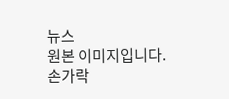뉴스
원본 이미지입니다.
손가락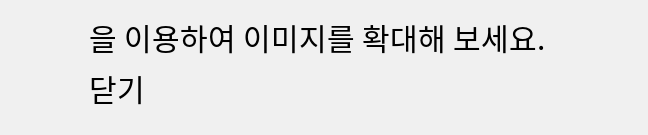을 이용하여 이미지를 확대해 보세요.
닫기